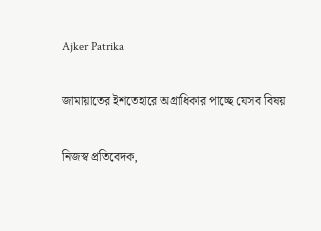Ajker Patrika

জামায়াতের ইশতেহারে অগ্রাধিকার পাচ্ছে যেসব বিষয়

নিজস্ব প্রতিবেদক,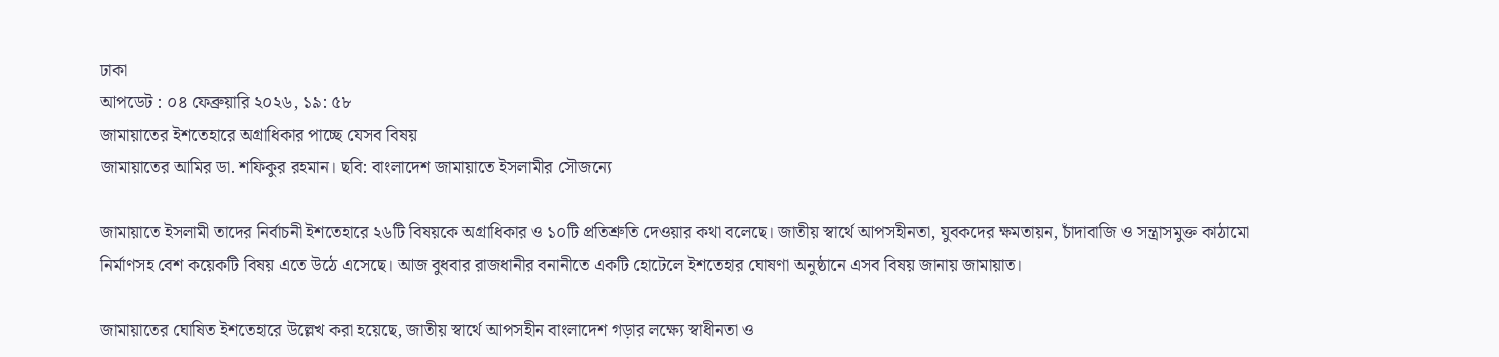ঢাকা
আপডেট : ০৪ ফেব্রুয়ারি ২০২৬, ১৯: ৫৮
জামায়াতের ইশতেহারে অগ্রাধিকার পাচ্ছে যেসব বিষয়
জামায়াতের আমির ডা. শফিকুর রহমান। ছবি: বাংলাদেশ জামায়াতে ইসলামীর সৌজন্যে

জামায়াতে ইসলামী তাদের নির্বাচনী ইশতেহারে ২৬টি বিষয়কে অগ্রাধিকার ও ১০টি প্রতিশ্রুতি দেওয়ার কথা বলেছে। জাতীয় স্বার্থে আপসহীনতা, যুবকদের ক্ষমতায়ন, চাঁদাবাজি ও সন্ত্রাসমুক্ত কাঠামো নির্মাণসহ বেশ কয়েকটি বিষয় এতে উঠে এসেছে। আজ বুধবার রাজধানীর বনানীতে একটি হোটেলে ইশতেহার ঘোষণা অনুষ্ঠানে এসব বিষয় জানায় জামায়াত।

জামায়াতের ঘোষিত ইশতেহারে উল্লেখ করা হয়েছে, জাতীয় স্বার্থে আপসহীন বাংলাদেশ গড়ার লক্ষ্যে স্বাধীনতা ও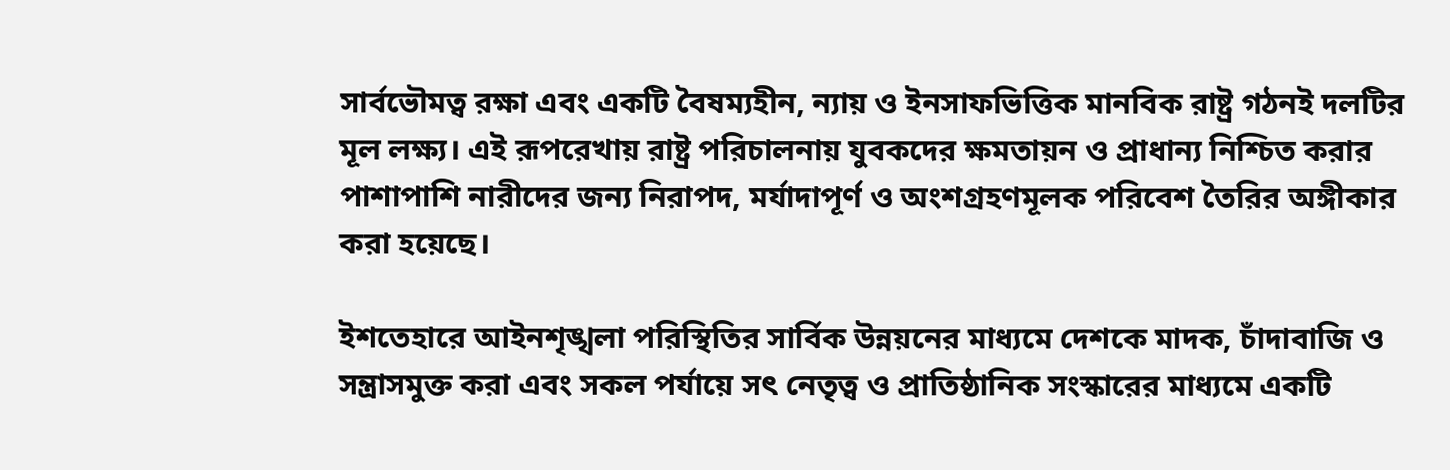সার্বভৌমত্ব রক্ষা এবং একটি বৈষম্যহীন, ন্যায় ও ইনসাফভিত্তিক মানবিক রাষ্ট্র গঠনই দলটির মূল লক্ষ্য। এই রূপরেখায় রাষ্ট্র পরিচালনায় যুবকদের ক্ষমতায়ন ও প্রাধান্য নিশ্চিত করার পাশাপাশি নারীদের জন্য নিরাপদ, মর্যাদাপূর্ণ ও অংশগ্রহণমূলক পরিবেশ তৈরির অঙ্গীকার করা হয়েছে।

ইশতেহারে আইনশৃঙ্খলা পরিস্থিতির সার্বিক উন্নয়নের মাধ্যমে দেশকে মাদক, চাঁদাবাজি ও সন্ত্রাসমুক্ত করা এবং সকল পর্যায়ে সৎ নেতৃত্ব ও প্রাতিষ্ঠানিক সংস্কারের মাধ্যমে একটি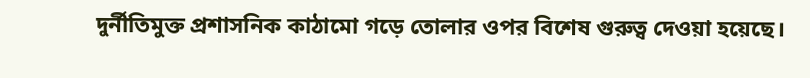দুর্নীতিমুক্ত প্রশাসনিক কাঠামো গড়ে তোলার ওপর বিশেষ গুরুত্ব দেওয়া হয়েছে।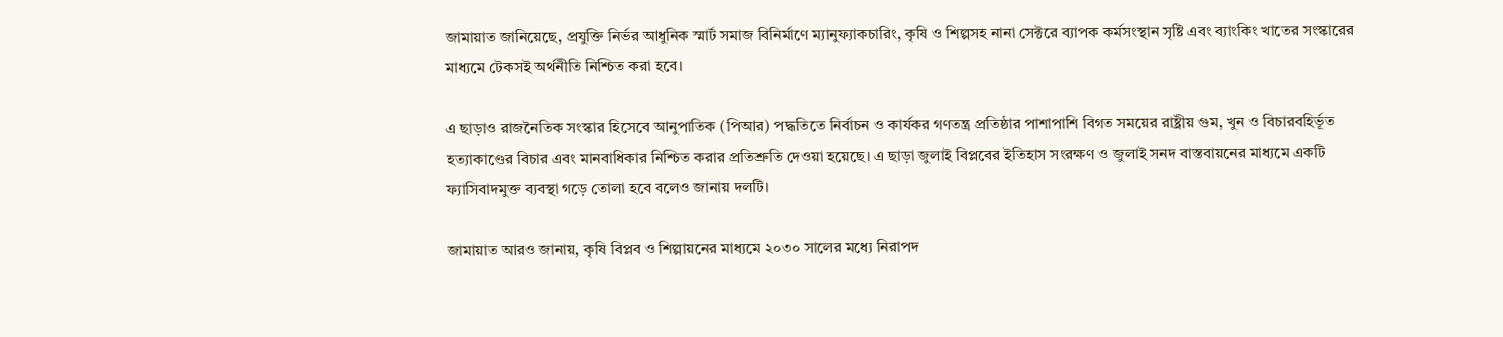জামায়াত জানিয়েছে, প্রযুক্তি নির্ভর আধুনিক স্মার্ট সমাজ বিনির্মাণে ম্যানুফ্যাকচারিং, কৃষি ও শিল্পসহ নানা সেক্টরে ব্যাপক কর্মসংস্থান সৃষ্টি এবং ব্যাংকিং খাতের সংস্কারের মাধ্যমে টেকসই অর্থনীতি নিশ্চিত করা হবে।

এ ছাড়াও রাজনৈতিক সংস্কার হিসেবে আনুপাতিক (পিআর) পদ্ধতিতে নির্বাচন ও কার্যকর গণতন্ত্র প্রতিষ্ঠার পাশাপাশি বিগত সময়ের রাষ্ট্রীয় গুম, খুন ও বিচারবহির্ভূত হত্যাকাণ্ডের বিচার এবং মানবাধিকার নিশ্চিত করার প্রতিশ্রুতি দেওয়া হয়েছে। এ ছাড়া জুলাই বিপ্লবের ইতিহাস সংরক্ষণ ও জুলাই সনদ বাস্তবায়নের মাধ্যমে একটি ফ্যাসিবাদমুক্ত ব্যবস্থা গড়ে তোলা হবে বলেও জানায় দলটি।

জামায়াত আরও জানায়, কৃষি বিপ্লব ও শিল্পায়নের মাধ্যমে ২০৩০ সালের মধ্যে নিরাপদ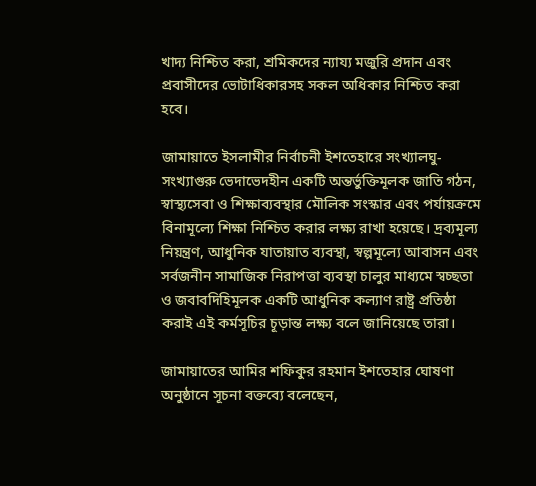খাদ্য নিশ্চিত করা, শ্রমিকদের ন্যায্য মজুরি প্রদান এবং প্রবাসীদের ভোটাধিকারসহ সকল অধিকার নিশ্চিত করা হবে।

জামায়াতে ইসলামীর নির্বাচনী ইশতেহারে সংখ্যালঘু-সংখ্যাগুরু ভেদাভেদহীন একটি অন্তর্ভুক্তিমূলক জাতি গঠন, স্বাস্থ্যসেবা ও শিক্ষাব্যবস্থার মৌলিক সংস্কার এবং পর্যায়ক্রমে বিনামূল্যে শিক্ষা নিশ্চিত করার লক্ষ্য রাখা হয়েছে। দ্রব্যমূল্য নিয়ন্ত্রণ, আধুনিক যাতায়াত ব্যবস্থা, স্বল্পমূল্যে আবাসন এবং সর্বজনীন সামাজিক নিরাপত্তা ব্যবস্থা চালুর মাধ্যমে স্বচ্ছতা ও জবাবদিহিমূলক একটি আধুনিক কল্যাণ রাষ্ট্র প্রতিষ্ঠা করাই এই কর্মসূচির চূড়ান্ত লক্ষ্য বলে জানিয়েছে তারা।

জামায়াতের আমির শফিকুর রহমান ইশতেহার ঘোষণা অনুষ্ঠানে সূচনা বক্তব্যে বলেছেন,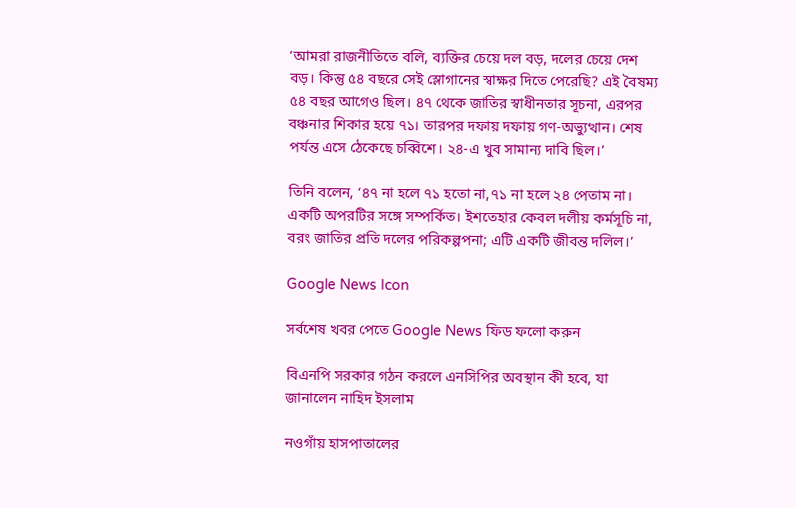‘আমরা রাজনীতিতে বলি, ব্যক্তির চেয়ে দল বড়, দলের চেয়ে দেশ বড়। কিন্তু ৫৪ বছরে সেই স্লোগানের স্বাক্ষর দিতে পেরেছি? এই বৈষম্য ৫৪ বছর আগেও ছিল। ৪৭ থেকে জাতির স্বাধীনতার সূচনা, এরপর বঞ্চনার শিকার হয়ে ৭১। তারপর দফায় দফায় গণ-অভ্যুত্থান। শেষ পর্যন্ত এসে ঠেকেছে চব্বিশে। ২৪-এ খুব সামান্য দাবি ছিল।’

তিনি বলেন, ‘৪৭ না হলে ৭১ হতো না,৭১ না হলে ২৪ পেতাম না। একটি অপরটির সঙ্গে সম্পর্কিত। ইশতেহার কেবল দলীয় কর্মসূচি না, বরং জাতির প্রতি দলের পরিকল্পপনা; এটি একটি জীবন্ত দলিল।’

Google News Icon

সর্বশেষ খবর পেতে Google News ফিড ফলো করুন

বিএনপি সরকার গঠন করলে এনসিপির অবস্থান কী হবে, যা জানালেন নাহিদ ইসলাম

নওগাঁয় হাসপাতালের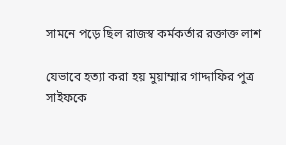সামনে পড়ে ছিল রাজস্ব কর্মকর্তার রক্তাক্ত লাশ

যেভাবে হত্যা করা হয় মুয়াম্মার গাদ্দাফির পুত্র সাইফকে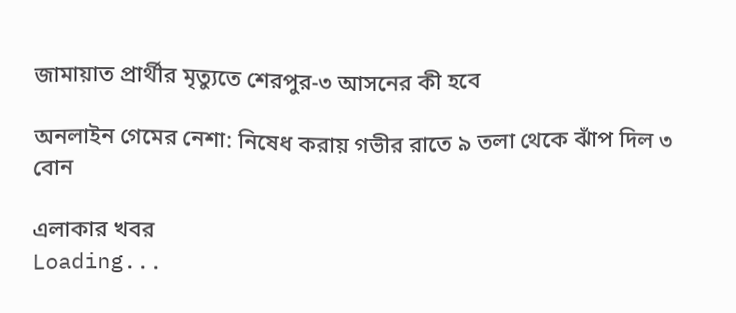জামায়াত প্রার্থীর মৃত্যুতে শেরপুর-৩ আসনের কী হবে

অনলাইন গেমের নেশা: নিষেধ করায় গভীর রাতে ৯ তলা থেকে ঝাঁপ দিল ৩ বোন

এলাকার খবর
Loading...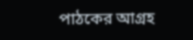পাঠকের আগ্রহ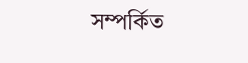সম্পর্কিত